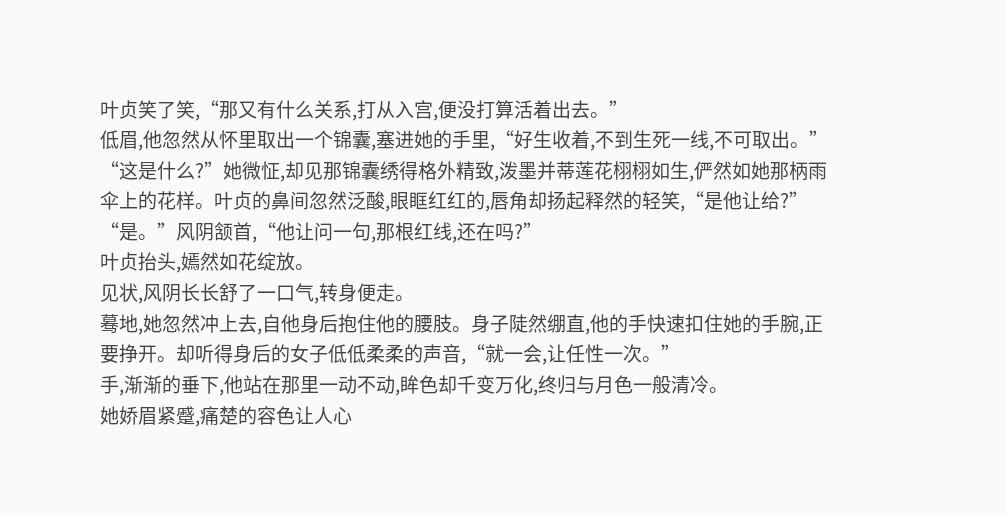叶贞笑了笑,“那又有什么关系,打从入宫,便没打算活着出去。”
低眉,他忽然从怀里取出一个锦囊,塞进她的手里,“好生收着,不到生死一线,不可取出。”
“这是什么?”她微怔,却见那锦囊绣得格外精致,泼墨并蒂莲花栩栩如生,俨然如她那柄雨伞上的花样。叶贞的鼻间忽然泛酸,眼眶红红的,唇角却扬起释然的轻笑,“是他让给?”
“是。”风阴颔首,“他让问一句,那根红线,还在吗?”
叶贞抬头,嫣然如花绽放。
见状,风阴长长舒了一口气,转身便走。
蓦地,她忽然冲上去,自他身后抱住他的腰肢。身子陡然绷直,他的手快速扣住她的手腕,正要挣开。却听得身后的女子低低柔柔的声音,“就一会,让任性一次。”
手,渐渐的垂下,他站在那里一动不动,眸色却千变万化,终归与月色一般清冷。
她娇眉紧蹙,痛楚的容色让人心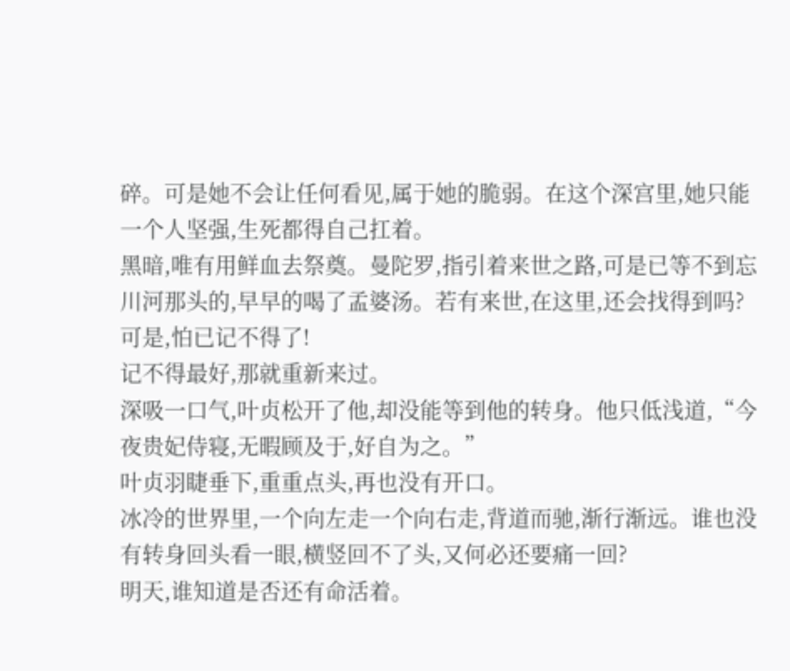碎。可是她不会让任何看见,属于她的脆弱。在这个深宫里,她只能一个人坚强,生死都得自己扛着。
黑暗,唯有用鲜血去祭奠。曼陀罗,指引着来世之路,可是已等不到忘川河那头的,早早的喝了孟婆汤。若有来世,在这里,还会找得到吗?可是,怕已记不得了!
记不得最好,那就重新来过。
深吸一口气,叶贞松开了他,却没能等到他的转身。他只低浅道,“今夜贵妃侍寝,无暇顾及于,好自为之。”
叶贞羽睫垂下,重重点头,再也没有开口。
冰冷的世界里,一个向左走一个向右走,背道而驰,渐行渐远。谁也没有转身回头看一眼,横竖回不了头,又何必还要痛一回?
明天,谁知道是否还有命活着。